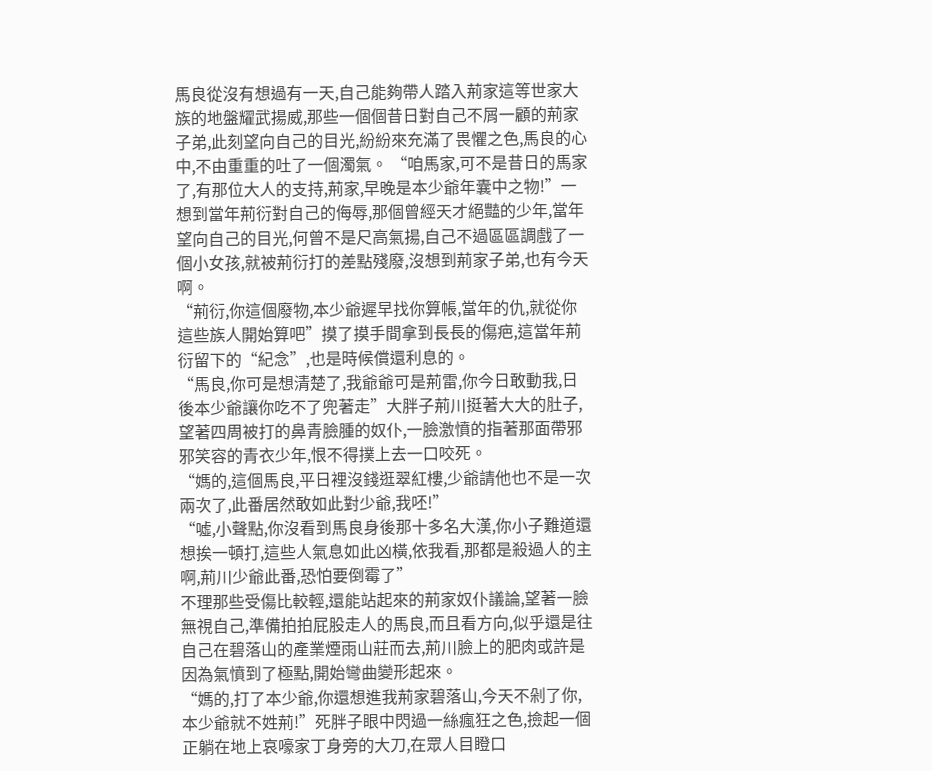馬良從沒有想過有一天,自己能夠帶人踏入荊家這等世家大族的地盤耀武揚威,那些一個個昔日對自己不屑一顧的荊家子弟,此刻望向自己的目光,紛紛來充滿了畏懼之色,馬良的心中,不由重重的吐了一個濁氣。 “咱馬家,可不是昔日的馬家了,有那位大人的支持,荊家,早晚是本少爺年囊中之物!”一想到當年荊衍對自己的侮辱,那個曾經天才絕豔的少年,當年望向自己的目光,何曾不是尺高氣揚,自己不過區區調戲了一個小女孩,就被荊衍打的差點殘廢,沒想到荊家子弟,也有今天啊。
“荊衍,你這個廢物,本少爺遲早找你算帳,當年的仇,就從你這些族人開始算吧”摸了摸手間拿到長長的傷疤,這當年荊衍留下的“紀念”,也是時候償還利息的。
“馬良,你可是想清楚了,我爺爺可是荊雷,你今日敢動我,日後本少爺讓你吃不了兜著走”大胖子荊川挺著大大的肚子,望著四周被打的鼻青臉腫的奴仆,一臉激憤的指著那面帶邪邪笑容的青衣少年,恨不得撲上去一口咬死。
“媽的,這個馬良,平日裡沒錢逛翠紅樓,少爺請他也不是一次兩次了,此番居然敢如此對少爺,我呸!”
“噓,小聲點,你沒看到馬良身後那十多名大漢,你小子難道還想挨一頓打,這些人氣息如此凶橫,依我看,那都是殺過人的主啊,荊川少爺此番,恐怕要倒霉了”
不理那些受傷比較輕,還能站起來的荊家奴仆議論,望著一臉無視自己,準備拍拍屁股走人的馬良,而且看方向,似乎還是往自己在碧落山的產業煙雨山莊而去,荊川臉上的肥肉或許是因為氣憤到了極點,開始彎曲變形起來。
“媽的,打了本少爺,你還想進我荊家碧落山,今天不剁了你,本少爺就不姓荊!”死胖子眼中閃過一絲瘋狂之色,撿起一個正躺在地上哀嚎家丁身旁的大刀,在眾人目瞪口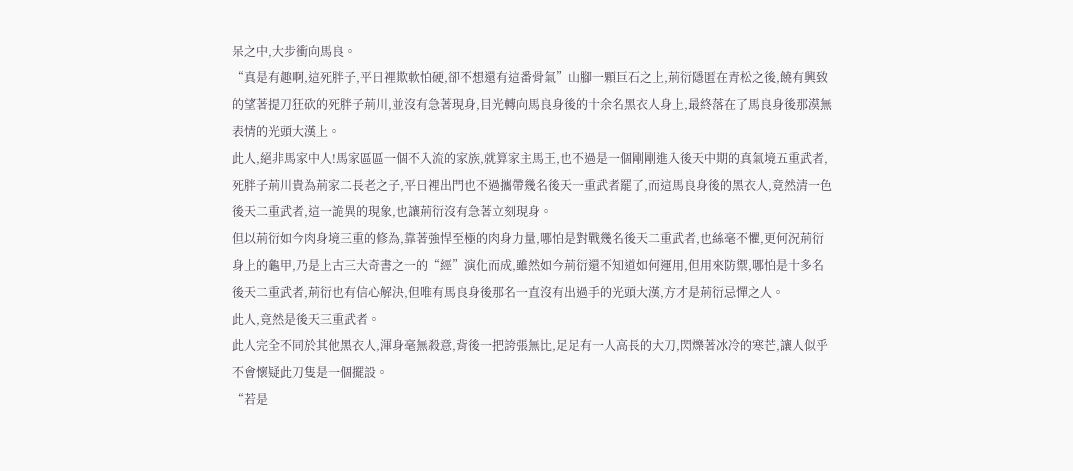呆之中,大步衝向馬良。
“真是有趣啊,這死胖子,平日裡欺軟怕硬,卻不想還有這番骨氣”山腳一顆巨石之上,荊衍隱匿在青松之後,饒有興致的望著提刀狂砍的死胖子荊川,並沒有急著現身,目光轉向馬良身後的十余名黑衣人身上,最終落在了馬良身後那漠無表情的光頭大漢上。
此人,絕非馬家中人!馬家區區一個不入流的家族,就算家主馬王,也不過是一個剛剛進入後天中期的真氣境五重武者,死胖子荊川貴為荊家二長老之子,平日裡出門也不過攜帶幾名後天一重武者罷了,而這馬良身後的黑衣人,竟然清一色後天二重武者,這一詭異的現象,也讓荊衍沒有急著立刻現身。
但以荊衍如今肉身境三重的修為,靠著強悍至極的肉身力量,哪怕是對戰幾名後天二重武者,也絲毫不懼,更何況荊衍身上的龜甲,乃是上古三大奇書之一的“經”演化而成,雖然如今荊衍還不知道如何運用,但用來防禦,哪怕是十多名後天二重武者,荊衍也有信心解決,但唯有馬良身後那名一直沒有出過手的光頭大漢,方才是荊衍忌憚之人。
此人,竟然是後天三重武者。
此人完全不同於其他黑衣人,渾身毫無殺意,背後一把誇張無比,足足有一人高長的大刀,閃爍著冰冷的寒芒,讓人似乎不會懷疑此刀隻是一個擺設。
“若是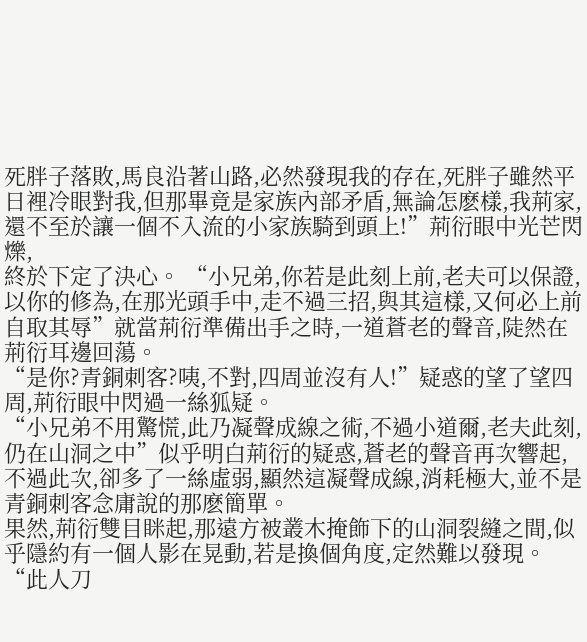死胖子落敗,馬良沿著山路,必然發現我的存在,死胖子雖然平日裡冷眼對我,但那畢竟是家族內部矛盾,無論怎麽樣,我荊家,還不至於讓一個不入流的小家族騎到頭上!”荊衍眼中光芒閃爍,
終於下定了決心。 “小兄弟,你若是此刻上前,老夫可以保證,以你的修為,在那光頭手中,走不過三招,與其這樣,又何必上前自取其辱”就當荊衍準備出手之時,一道蒼老的聲音,陡然在荊衍耳邊回蕩。
“是你?青銅刺客?咦,不對,四周並沒有人!”疑惑的望了望四周,荊衍眼中閃過一絲狐疑。
“小兄弟不用驚慌,此乃凝聲成線之術,不過小道爾,老夫此刻,仍在山洞之中”似乎明白荊衍的疑惑,蒼老的聲音再次響起,不過此次,卻多了一絲虛弱,顯然這凝聲成線,消耗極大,並不是青銅刺客念庸說的那麽簡單。
果然,荊衍雙目眯起,那遠方被叢木掩飾下的山洞裂縫之間,似乎隱約有一個人影在晃動,若是換個角度,定然難以發現。
“此人刀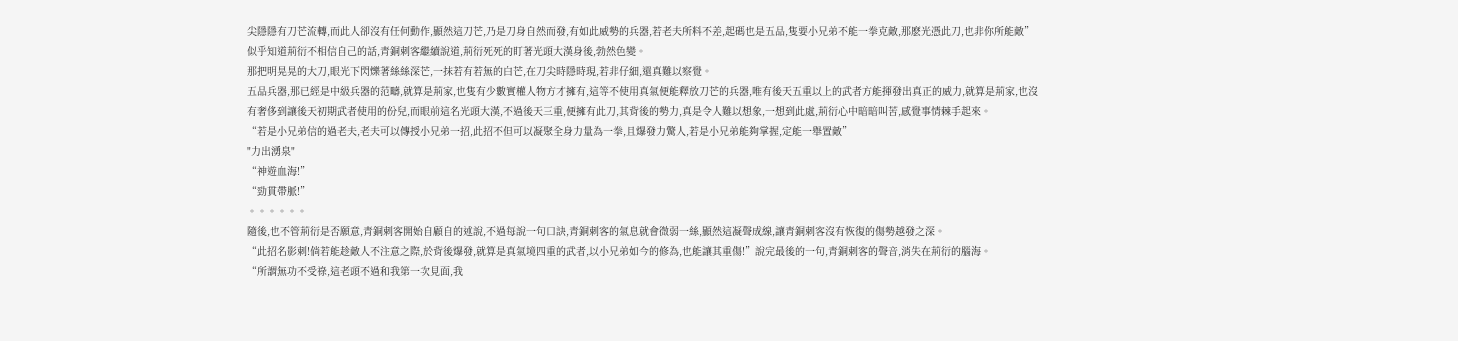尖隱隱有刀芒流轉,而此人卻沒有任何動作,顯然這刀芒,乃是刀身自然而發,有如此威勢的兵器,若老夫所料不差,起碼也是五品,隻要小兄弟不能一拳克敵,那麽光憑此刀,也非你所能敵”
似乎知道荊衍不相信自己的話,青銅刺客繼續說道,荊衍死死的盯著光頭大漢身後,勃然色變。
那把明晃晃的大刀,眼光下閃爍著絲絲深芒,一抹若有若無的白芒,在刀尖時隱時現,若非仔細,還真難以察覺。
五品兵器,那已經是中級兵器的范疇,就算是荊家,也隻有少數實權人物方才擁有,這等不使用真氣便能釋放刀芒的兵器,唯有後天五重以上的武者方能揮發出真正的威力,就算是荊家,也沒有奢侈到讓後天初期武者使用的份兒,而眼前這名光頭大漢,不過後天三重,便擁有此刀,其背後的勢力,真是令人難以想象,一想到此處,荊衍心中暗暗叫苦,感覺事情棘手起來。
“若是小兄弟信的過老夫,老夫可以傳授小兄弟一招,此招不但可以凝聚全身力量為一拳,且爆發力驚人,若是小兄弟能夠掌握,定能一舉置敵”
"力出湧泉"
“神遊血海!”
“勁貫帶脈!”
。。。。。。
隨後,也不管荊衍是否願意,青銅刺客開始自顧自的述說,不過每說一句口訣,青銅刺客的氣息就會微弱一絲,顯然這凝聲成線,讓青銅刺客沒有恢復的傷勢越發之深。
“此招名影刺!倘若能趁敵人不注意之際,於背後爆發,就算是真氣境四重的武者,以小兄弟如今的修為,也能讓其重傷!”說完最後的一句,青銅刺客的聲音,消失在荊衍的腦海。
“所謂無功不受祿,這老頭不過和我第一次見面,我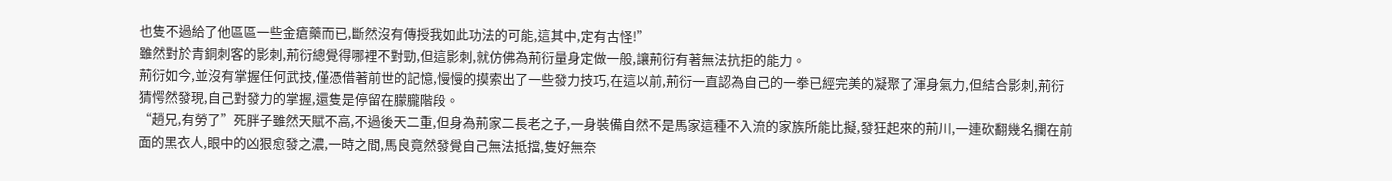也隻不過給了他區區一些金瘡藥而已,斷然沒有傳授我如此功法的可能,這其中,定有古怪!”
雖然對於青銅刺客的影刺,荊衍總覺得哪裡不對勁,但這影刺,就仿佛為荊衍量身定做一般,讓荊衍有著無法抗拒的能力。
荊衍如今,並沒有掌握任何武技,僅憑借著前世的記憶,慢慢的摸索出了一些發力技巧,在這以前,荊衍一直認為自己的一拳已經完美的凝聚了渾身氣力,但結合影刺,荊衍猜愕然發現,自己對發力的掌握,還隻是停留在朦朧階段。
“趙兄,有勞了”死胖子雖然天賦不高,不過後天二重,但身為荊家二長老之子,一身裝備自然不是馬家這種不入流的家族所能比擬,發狂起來的荊川,一連砍翻幾名攔在前面的黑衣人,眼中的凶狠愈發之濃,一時之間,馬良竟然發覺自己無法抵擋,隻好無奈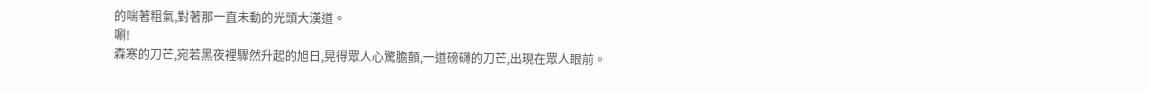的喘著粗氣,對著那一直未動的光頭大漢道。
唰!
森寒的刀芒,宛若黑夜裡驟然升起的旭日,晃得眾人心驚膽顫,一道磅礴的刀芒,出現在眾人眼前。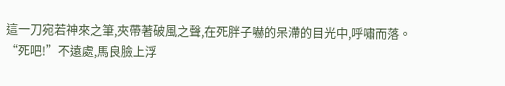這一刀宛若神來之筆,夾帶著破風之聲,在死胖子嚇的呆滯的目光中,呼嘯而落。
“死吧!”不遠處,馬良臉上浮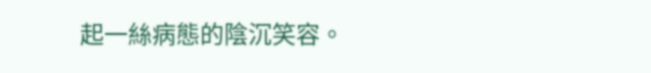起一絲病態的陰沉笑容。